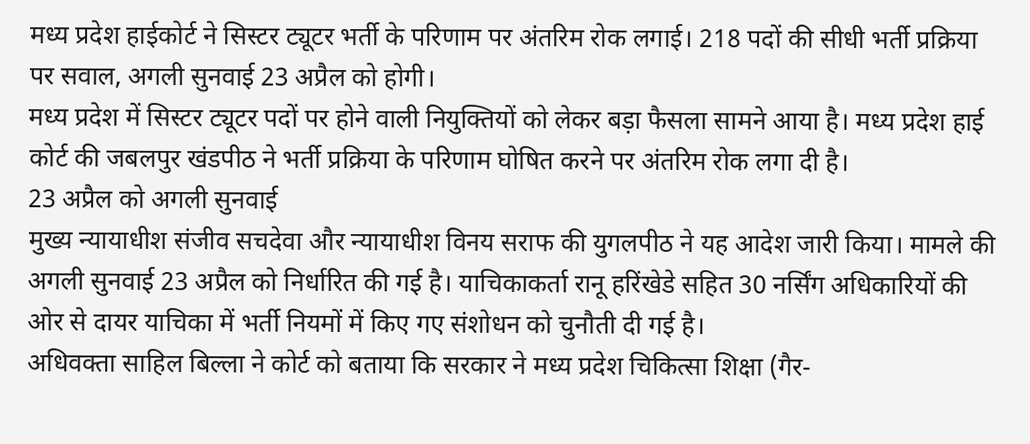मध्य प्रदेश हाईकोर्ट ने सिस्टर ट्यूटर भर्ती के परिणाम पर अंतरिम रोक लगाई। 218 पदों की सीधी भर्ती प्रक्रिया पर सवाल, अगली सुनवाई 23 अप्रैल को होगी।
मध्य प्रदेश में सिस्टर ट्यूटर पदों पर होने वाली नियुक्तियों को लेकर बड़ा फैसला सामने आया है। मध्य प्रदेश हाई कोर्ट की जबलपुर खंडपीठ ने भर्ती प्रक्रिया के परिणाम घोषित करने पर अंतरिम रोक लगा दी है।
23 अप्रैल को अगली सुनवाई
मुख्य न्यायाधीश संजीव सचदेवा और न्यायाधीश विनय सराफ की युगलपीठ ने यह आदेश जारी किया। मामले की अगली सुनवाई 23 अप्रैल को निर्धारित की गई है। याचिकाकर्ता रानू हरिंखेडे सहित 30 नर्सिंग अधिकारियों की ओर से दायर याचिका में भर्ती नियमों में किए गए संशोधन को चुनौती दी गई है।
अधिवक्ता साहिल बिल्ला ने कोर्ट को बताया कि सरकार ने मध्य प्रदेश चिकित्सा शिक्षा (गैर-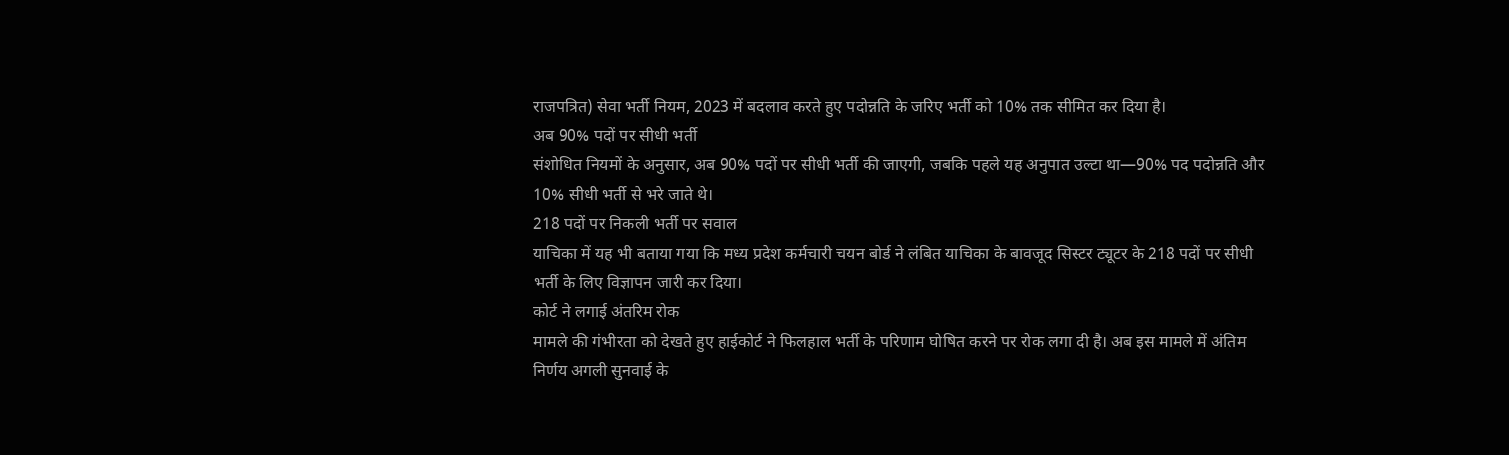राजपत्रित) सेवा भर्ती नियम, 2023 में बदलाव करते हुए पदोन्नति के जरिए भर्ती को 10% तक सीमित कर दिया है।
अब 90% पदों पर सीधी भर्ती
संशोधित नियमों के अनुसार, अब 90% पदों पर सीधी भर्ती की जाएगी, जबकि पहले यह अनुपात उल्टा था—90% पद पदोन्नति और 10% सीधी भर्ती से भरे जाते थे।
218 पदों पर निकली भर्ती पर सवाल
याचिका में यह भी बताया गया कि मध्य प्रदेश कर्मचारी चयन बोर्ड ने लंबित याचिका के बावजूद सिस्टर ट्यूटर के 218 पदों पर सीधी भर्ती के लिए विज्ञापन जारी कर दिया।
कोर्ट ने लगाई अंतरिम रोक
मामले की गंभीरता को देखते हुए हाईकोर्ट ने फिलहाल भर्ती के परिणाम घोषित करने पर रोक लगा दी है। अब इस मामले में अंतिम निर्णय अगली सुनवाई के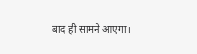बाद ही सामने आएगा।